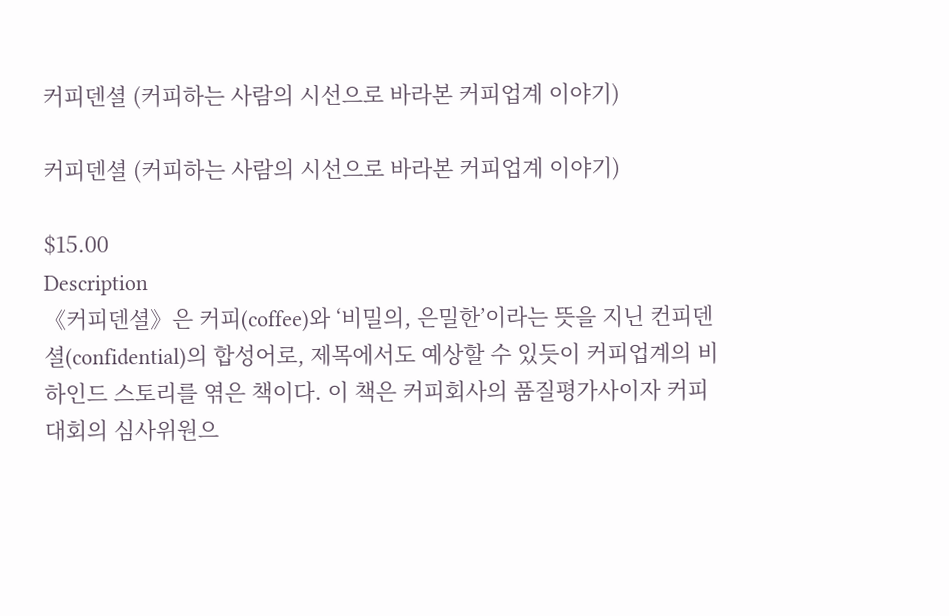커피덴셜 (커피하는 사람의 시선으로 바라본 커피업계 이야기)

커피덴셜 (커피하는 사람의 시선으로 바라본 커피업계 이야기)

$15.00
Description
《커피덴셜》은 커피(coffee)와 ‘비밀의, 은밀한’이라는 뜻을 지닌 컨피덴셜(confidential)의 합성어로, 제목에서도 예상할 수 있듯이 커피업계의 비하인드 스토리를 엮은 책이다. 이 책은 커피회사의 품질평가사이자 커피대회의 심사위원으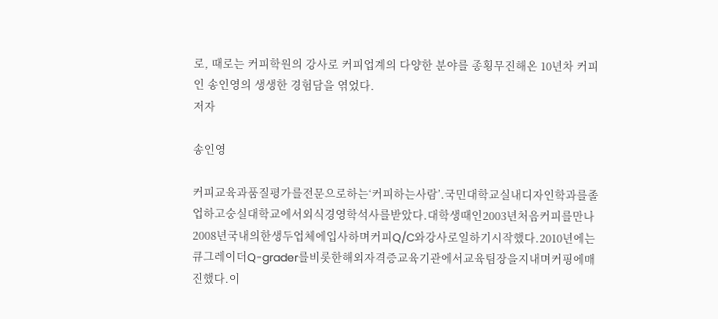로, 때로는 커피학원의 강사로 커피업계의 다양한 분야를 종횡무진해온 10년차 커피인 송인영의 생생한 경험담을 엮었다.
저자

송인영

커피교육과품질평가를전문으로하는‘커피하는사람’.국민대학교실내디자인학과를졸업하고숭실대학교에서외식경영학석사를받았다.대학생때인2003년처음커피를만나2008년국내의한생두업체에입사하며커피Q/C와강사로일하기시작했다.2010년에는큐그레이더Q-grader를비롯한해외자격증교육기관에서교육팀장을지내며커핑에매진했다.이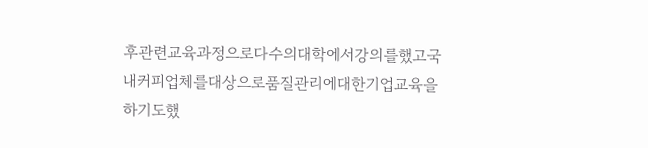후관련교육과정으로다수의대학에서강의를했고국내커피업체를대상으로품질관리에대한기업교육을하기도했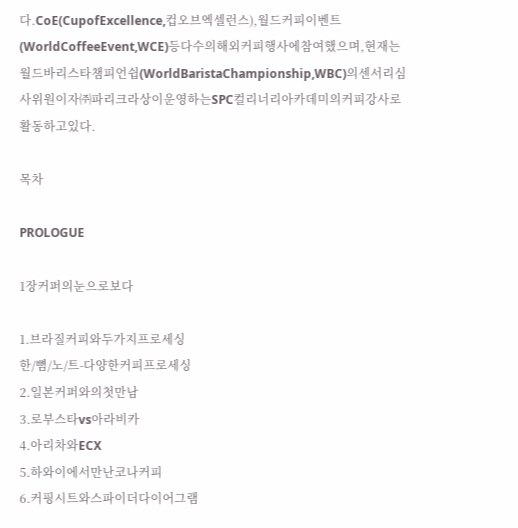다.CoE(CupofExcellence,컵오브엑셀런스),월드커피이벤트(WorldCoffeeEvent,WCE)등다수의해외커피행사에참여했으며,현재는월드바리스타챔피언쉽(WorldBaristaChampionship,WBC)의센서리심사위원이자㈜파리크라상이운영하는SPC컬리너리아카데미의커피강사로활동하고있다.

목차

PROLOGUE

1장커퍼의눈으로보다

1.브라질커피와두가지프로세싱
한/뼘/노/트-다양한커피프로세싱
2.일본커퍼와의첫만남
3.로부스타vs아라비카
4.아리차와ECX
5.하와이에서만난코나커피
6.커핑시트와스파이더다이어그램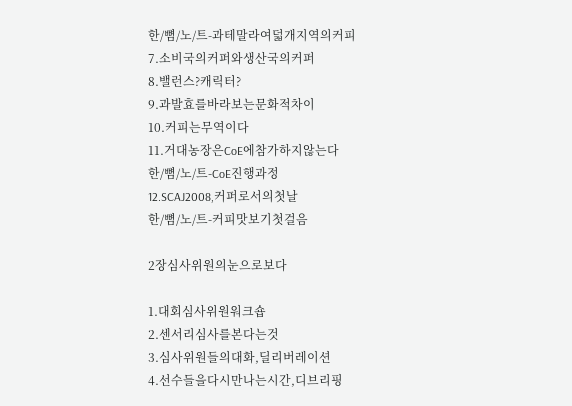한/뼘/노/트-과테말라여덟개지역의커피
7.소비국의커퍼와생산국의커퍼
8.밸런스?캐릭터?
9.과발효를바라보는문화적차이
10.커피는무역이다
11.거대농장은CoE에참가하지않는다
한/뼘/노/트-CoE진행과정
12.SCAJ2008,커퍼로서의첫날
한/뼘/노/트-커피맛보기첫걸음

2장심사위원의눈으로보다

1.대회심사위원워크숍
2.센서리심사를본다는것
3.심사위원들의대화,딜리버레이션
4.선수들을다시만나는시간,디브리핑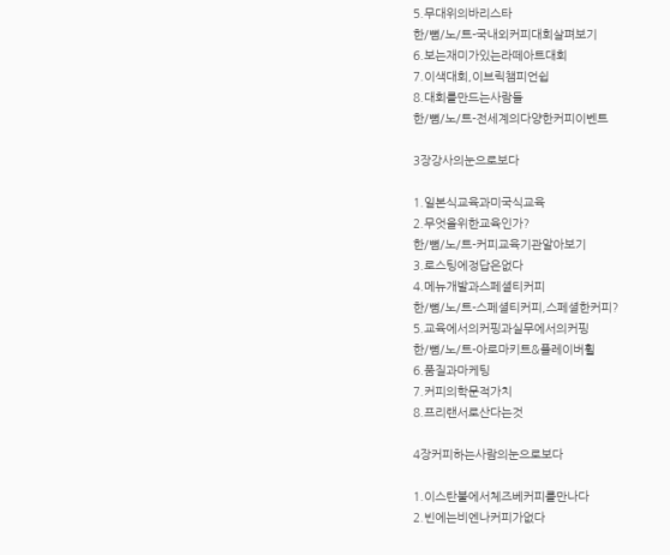5.무대위의바리스타
한/뼘/노/트-국내외커피대회살펴보기
6.보는재미가있는라떼아트대회
7.이색대회,이브릭챔피언쉽
8.대회를만드는사람들
한/뼘/노/트-전세계의다양한커피이벤트

3장강사의눈으로보다

1.일본식교육과미국식교육
2.무엇을위한교육인가?
한/뼘/노/트-커피교육기관알아보기
3.로스팅에정답은없다
4.메뉴개발과스페셜티커피
한/뼘/노/트-스페셜티커피,스페셜한커피?
5.교육에서의커핑과실무에서의커핑
한/뼘/노/트-아로마키트&플레이버휠
6.품질과마케팅
7.커피의학문적가치
8.프리랜서로산다는것

4장커피하는사람의눈으로보다

1.이스탄불에서체즈베커피를만나다
2.빈에는비엔나커피가없다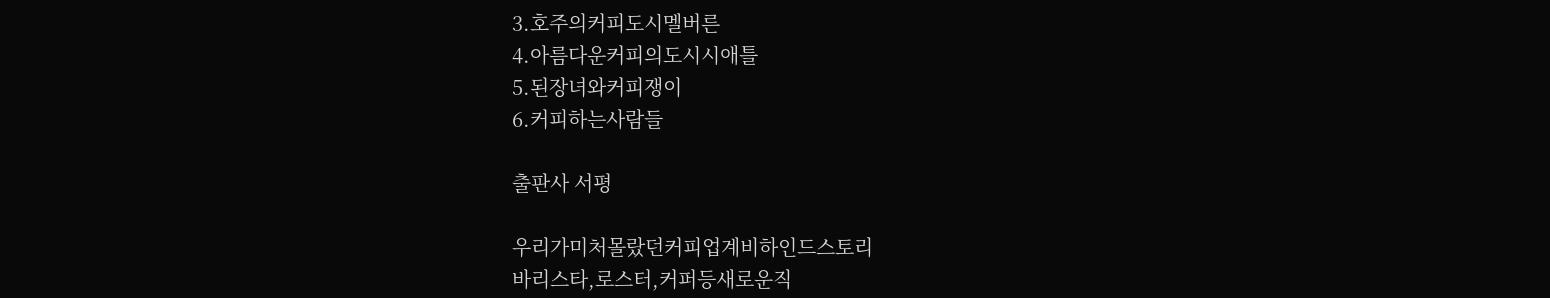3.호주의커피도시멜버른
4.아름다운커피의도시시애틀
5.된장녀와커피쟁이
6.커피하는사람들

출판사 서평

우리가미처몰랐던커피업계비하인드스토리
바리스타,로스터,커퍼등새로운직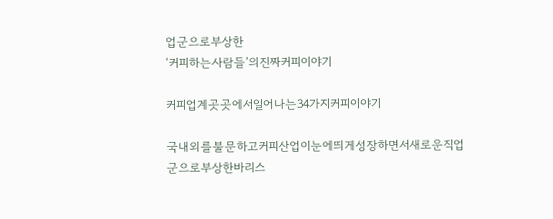업군으로부상한
‘커피하는사람들’의진짜커피이야기

커피업계곳곳에서일어나는34가지커피이야기

국내외를불문하고커피산업이눈에띄게성장하면서새로운직업군으로부상한바리스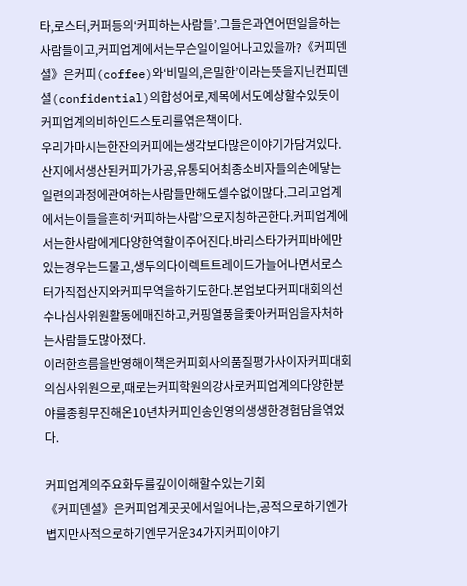타,로스터,커퍼등의‘커피하는사람들’.그들은과연어떤일을하는사람들이고,커피업계에서는무슨일이일어나고있을까?《커피덴셜》은커피(coffee)와‘비밀의,은밀한’이라는뜻을지닌컨피덴셜(confidential)의합성어로,제목에서도예상할수있듯이커피업계의비하인드스토리를엮은책이다.
우리가마시는한잔의커피에는생각보다많은이야기가담겨있다.산지에서생산된커피가가공,유통되어최종소비자들의손에닿는일련의과정에관여하는사람들만해도셀수없이많다.그리고업계에서는이들을흔히‘커피하는사람’으로지칭하곤한다.커피업계에서는한사람에게다양한역할이주어진다.바리스타가커피바에만있는경우는드물고,생두의다이렉트트레이드가늘어나면서로스터가직접산지와커피무역을하기도한다.본업보다커피대회의선수나심사위원활동에매진하고,커핑열풍을좇아커퍼임을자처하는사람들도많아졌다.
이러한흐름을반영해이책은커피회사의품질평가사이자커피대회의심사위원으로,때로는커피학원의강사로커피업계의다양한분야를종횡무진해온10년차커피인송인영의생생한경험담을엮었다.

커피업계의주요화두를깊이이해할수있는기회
《커피덴셜》은커피업계곳곳에서일어나는,공적으로하기엔가볍지만사적으로하기엔무거운34가지커피이야기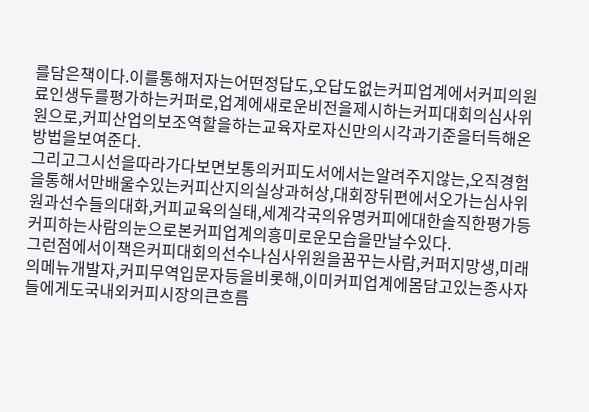를담은책이다.이를통해저자는어떤정답도,오답도없는커피업계에서커피의원료인생두를평가하는커퍼로,업계에새로운비전을제시하는커피대회의심사위원으로,커피산업의보조역할을하는교육자로자신만의시각과기준을터득해온방법을보여준다.
그리고그시선을따라가다보면보통의커피도서에서는알려주지않는,오직경험을통해서만배울수있는커피산지의실상과허상,대회장뒤편에서오가는심사위원과선수들의대화,커피교육의실태,세계각국의유명커피에대한솔직한평가등커피하는사람의눈으로본커피업계의흥미로운모습을만날수있다.
그런점에서이책은커피대회의선수나심사위원을꿈꾸는사람,커퍼지망생,미래의메뉴개발자,커피무역입문자등을비롯해,이미커피업계에몸담고있는종사자들에게도국내외커피시장의큰흐름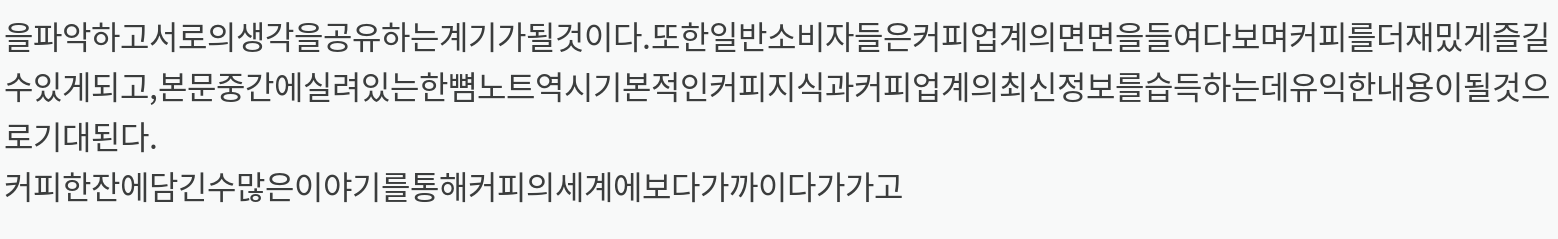을파악하고서로의생각을공유하는계기가될것이다.또한일반소비자들은커피업계의면면을들여다보며커피를더재밌게즐길수있게되고,본문중간에실려있는한뼘노트역시기본적인커피지식과커피업계의최신정보를습득하는데유익한내용이될것으로기대된다.
커피한잔에담긴수많은이야기를통해커피의세계에보다가까이다가가고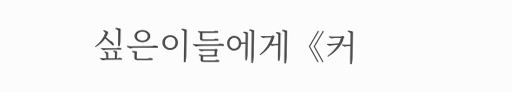싶은이들에게《커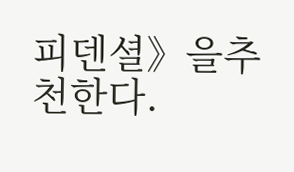피덴셜》을추천한다.